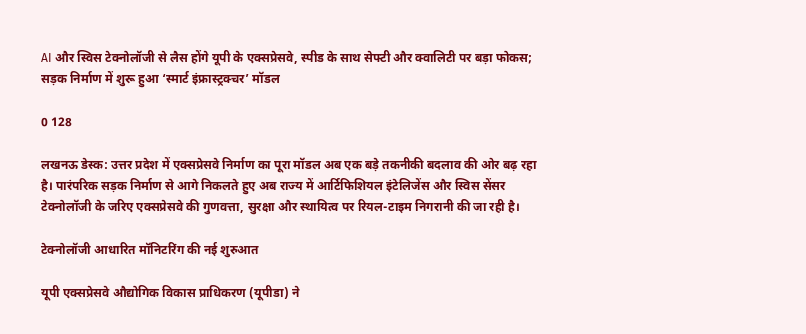AI और स्विस टेक्नोलॉजी से लैस होंगे यूपी के एक्सप्रेसवे, स्पीड के साथ सेफ्टी और क्वालिटी पर बड़ा फोकस; सड़क निर्माण में शुरू हुआ ‘स्मार्ट इंफ्रास्ट्रक्चर’ मॉडल

0 128

लखनऊ डेस्क: उत्तर प्रदेश में एक्सप्रेसवे निर्माण का पूरा मॉडल अब एक बड़े तकनीकी बदलाव की ओर बढ़ रहा है। पारंपरिक सड़क निर्माण से आगे निकलते हुए अब राज्य में आर्टिफिशियल इंटेलिजेंस और स्विस सेंसर टेक्नोलॉजी के जरिए एक्सप्रेसवे की गुणवत्ता, सुरक्षा और स्थायित्व पर रियल-टाइम निगरानी की जा रही है।

टेक्नोलॉजी आधारित मॉनिटरिंग की नई शुरुआत

यूपी एक्सप्रेसवे औद्योगिक विकास प्राधिकरण (यूपीडा) ने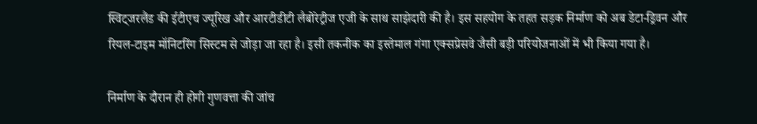स्विट्जरलैंड की ईटीएच ज्यूरिख और आरटीडीटी लैबोरेट्रीज एजी के साथ साझेदारी की है। इस सहयोग के तहत सड़क निर्माण को अब डेटा-ड्रिवन और रियल-टाइम मॉनिटरिंग सिस्टम से जोड़ा जा रहा है। इसी तकनीक का इस्तेमाल गंगा एक्सप्रेसवे जैसी बड़ी परियोजनाओं में भी किया गया है।

निर्माण के दौरान ही होगी गुणवत्ता की जांच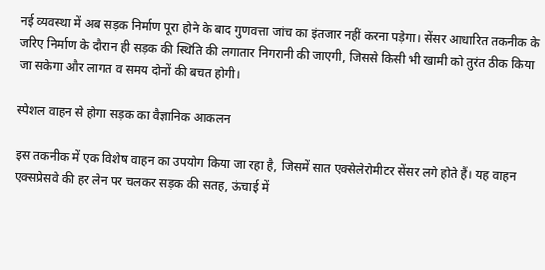नई व्यवस्था में अब सड़क निर्माण पूरा होने के बाद गुणवत्ता जांच का इंतजार नहीं करना पड़ेगा। सेंसर आधारित तकनीक के जरिए निर्माण के दौरान ही सड़क की स्थिति की लगातार निगरानी की जाएगी, जिससे किसी भी खामी को तुरंत ठीक किया जा सकेगा और लागत व समय दोनों की बचत होगी।

स्पेशल वाहन से होगा सड़क का वैज्ञानिक आकलन

इस तकनीक में एक विशेष वाहन का उपयोग किया जा रहा है, जिसमें सात एक्सेलेरोमीटर सेंसर लगे होते हैं। यह वाहन एक्सप्रेसवे की हर लेन पर चलकर सड़क की सतह, ऊंचाई में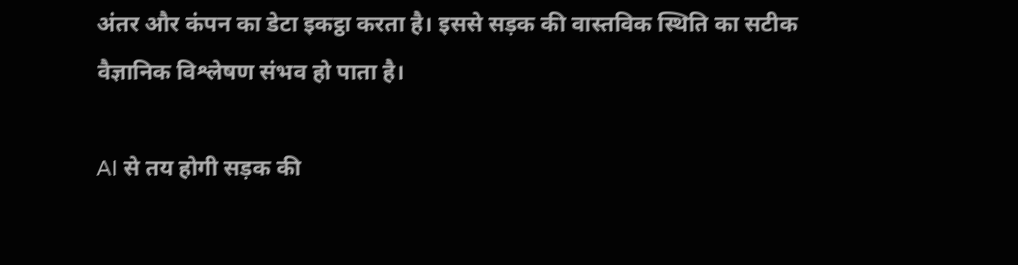अंतर और कंपन का डेटा इकट्ठा करता है। इससे सड़क की वास्तविक स्थिति का सटीक वैज्ञानिक विश्लेषण संभव हो पाता है।

AI से तय होगी सड़क की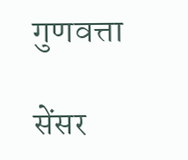गुणवत्ता

सेंसर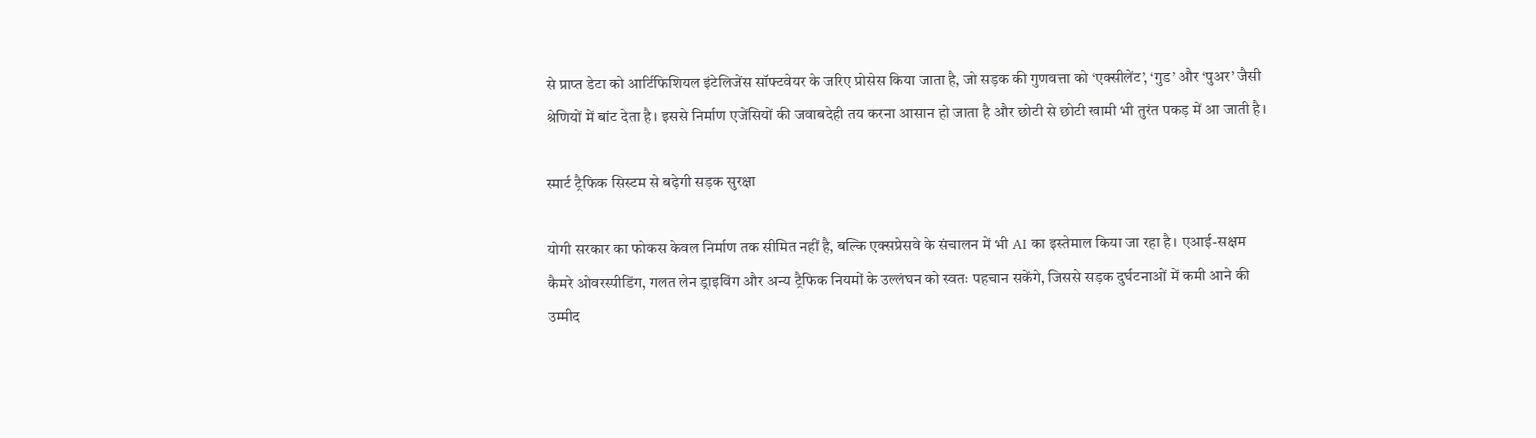से प्राप्त डेटा को आर्टिफिशियल इंटेलिजेंस सॉफ्टवेयर के जरिए प्रोसेस किया जाता है, जो सड़क की गुणवत्ता को ‘एक्सीलेंट’, ‘गुड’ और ‘पुअर’ जैसी श्रेणियों में बांट देता है। इससे निर्माण एजेंसियों की जवाबदेही तय करना आसान हो जाता है और छोटी से छोटी खामी भी तुरंत पकड़ में आ जाती है।

स्मार्ट ट्रैफिक सिस्टम से बढ़ेगी सड़क सुरक्षा

योगी सरकार का फोकस केवल निर्माण तक सीमित नहीं है, बल्कि एक्सप्रेसवे के संचालन में भी AI का इस्तेमाल किया जा रहा है। एआई-सक्षम कैमरे ओवरस्पीडिंग, गलत लेन ड्राइविंग और अन्य ट्रैफिक नियमों के उल्लंघन को स्वतः पहचान सकेंगे, जिससे सड़क दुर्घटनाओं में कमी आने की उम्मीद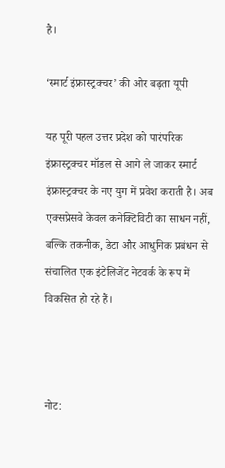है।

‘स्मार्ट इंफ्रास्ट्रक्चर’ की ओर बढ़ता यूपी

यह पूरी पहल उत्तर प्रदेश को पारंपरिक इंफ्रास्ट्रक्चर मॉडल से आगे ले जाकर स्मार्ट इंफ्रास्ट्रक्चर के नए युग में प्रवेश कराती है। अब एक्सप्रेसवे केवल कनेक्टिविटी का साधन नहीं, बल्कि तकनीक, डेटा और आधुनिक प्रबंधन से संचालित एक इंटेलिजेंट नेटवर्क के रूप में विकसित हो रहे हैं।



नोट: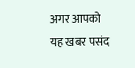अगर आपको यह खबर पसंद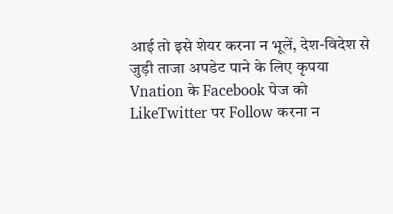आई तो इसे शेयर करना न भूलें, देश-विदेश से जुड़ी ताजा अपडेट पाने के लिए कृपया Vnation के Facebook पेज को LikeTwitter पर Follow करना न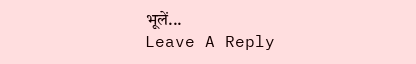भूलें...
Leave A Reply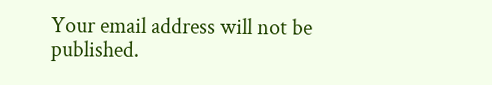Your email address will not be published.